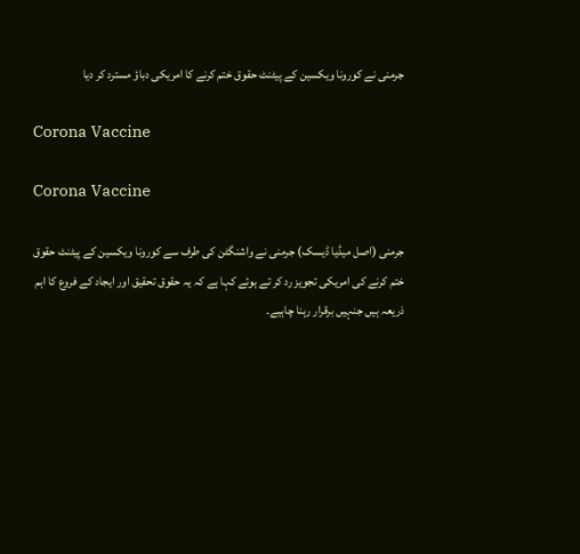جرمنی نے کورونا ویکسین کے پیٹنٹ حقوق ختم کرنے کا امریکی دباؤ مسترد کر دیا

Corona Vaccine

Corona Vaccine

جرمنی (اصل میڈیا ڈیسک) جرمنی نے واشنگٹن کی طرف سے کورونا ویکسین کے پیٹنٹ حقوق ختم کرنے کی امریکی تجویز رد کر تے ہوئے کہا ہے کہ یہ حقوق تحقیق اور ایجاد کے فروع کا اہم ذریعہ ہیں جنہیں برقرار رہنا چاہیے۔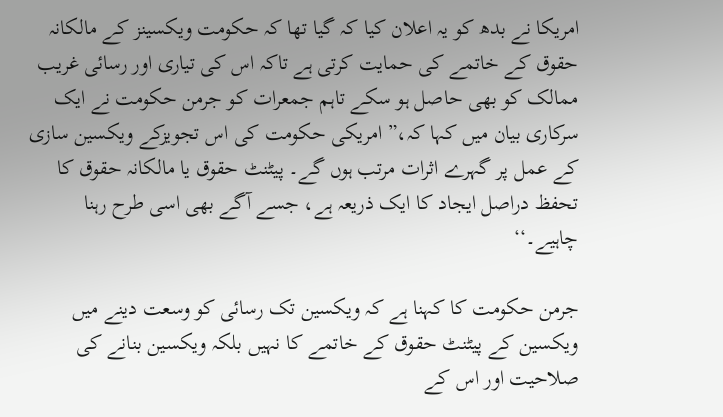امریکا نے بدھ کو یہ اعلان کیا کہ گیا تھا کہ حکومت ویکسینز کے مالکانہ حقوق کے خاتمے کی حمایت کرتی ہے تاکہ اس کی تیاری اور رسائی غریب ممالک کو بھی حاصل ہو سکے تاہم جمعرات کو جرمن حکومت نے ایک سرکاری بیان میں کہا کہ،” امریکی حکومت کی اس تجویزکے ویکسین سازی کے عمل پر گہرے اثرات مرتب ہوں گے۔ پیٹنٹ حقوق یا مالکانہ حقوق کا تحفظ دراصل ایجاد کا ایک ذریعہ ہے، جسے آگے بھی اسی طرح رہنا چاہیے۔‘‘

جرمن حکومت کا کہنا ہے کہ ویکسین تک رسائی کو وسعت دینے میں ویکسین کے پیٹنٹ حقوق کے خاتمے کا نہیں بلکہ ویکسین بنانے کی صلاحیت اور اس کے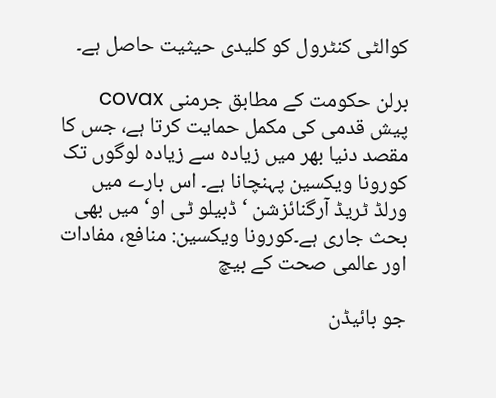کوالٹی کنٹرول کو کلیدی حیثیت حاصل ہے۔

برلن حکومت کے مطابق جرمنی covax پیش قدمی کی مکمل حمایت کرتا ہے، جس کا مقصد دنیا بھر میں زیادہ سے زیادہ لوگوں تک کورونا ویکسین پہنچانا ہے۔ اس بارے میں ورلڈ ٹریڈ آرگنائزشن ‘ ڈبیلو ٹی او‘ میں بھی بحث جاری ہے۔کورونا ویکسین: منافع، مفادات اور عالمی صحت کے بیچ

جو بائیڈن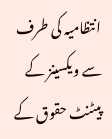انتظامیہ کی طرف سے ویکسینز کے پیٹنٹ حقوق کے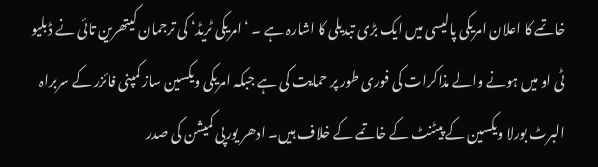خاتمے کا اعلان امریکی پالیسی میں ایک بڑی تبدیلی کا اشارہ ہے ۔ ‘امریکی ٹریڈ‘ کی ترجمان کیتھرین تائی نے ڈبلیو ٹی او میں ہونے والے مذاکرات کی فوری طور پر حمایت کی ہے جبکہ امریکی ویکسین ساز کمپنی فائزر کے سربراہ البرٹ بورلا ویکسین کے پیٹنٹ کے خاتمے کے خلاف ہیں۔ ادھر یورپی کمیشن کی صدر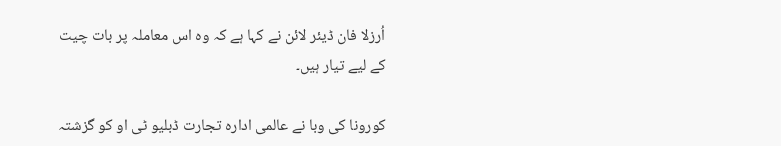اُرزلا فان ڈیئر لائن نے کہا ہے کہ وہ اس معاملہ پر بات چیت کے لیے تیار ہیں۔

کورونا کی وبا نے عالمی ادارہ تجارت ڈبلیو ٹی او کو گزشتہ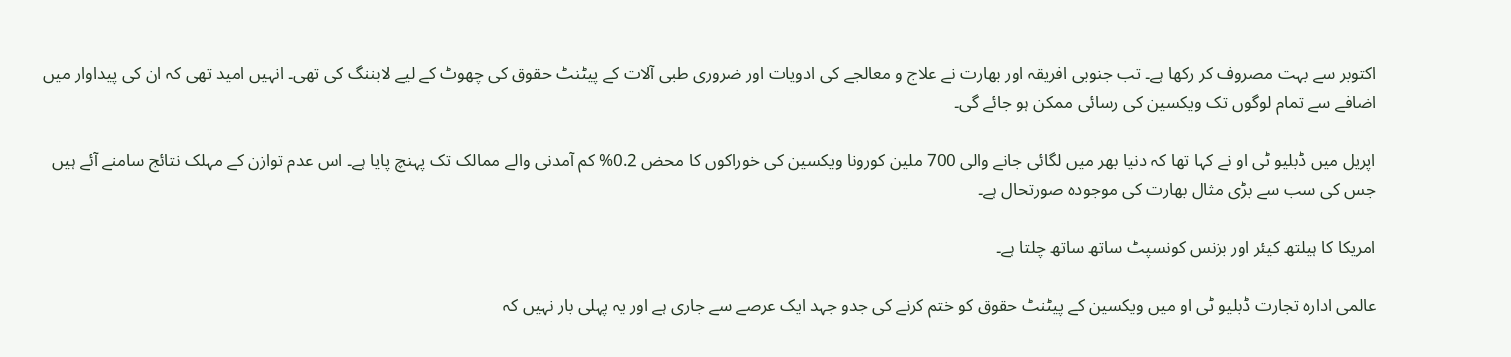اکتوبر سے بہت مصروف کر رکھا ہے۔ تب جنوبی افریقہ اور بھارت نے علاج و معالجے کی ادویات اور ضروری طبی آلات کے پیٹنٹ حقوق کی چھوٹ کے لیے لابننگ کی تھی۔ انہیں امید تھی کہ ان کی پیداوار میں اضافے سے تمام لوگوں تک ویکسین کی رسائی ممکن ہو جائے گی۔

اپریل میں ڈبلیو ٹی او نے کہا تھا کہ دنیا بھر میں لگائی جانے والی 700 ملین کورونا ویکسین کی خوراکوں کا محض 0.2% کم آمدنی والے ممالک تک پہنچ پایا ہے۔ اس عدم توازن کے مہلک نتائج سامنے آئے ہیں جس کی سب سے بڑی مثال بھارت کی موجودہ صورتحال ہے۔

امریکا کا ہیلتھ کیئر اور بزنس کونسپٹ ساتھ ساتھ چلتا ہے۔

عالمی ادارہ تجارت ڈبلیو ٹی او میں ویکسین کے پیٹنٹ حقوق کو ختم کرنے کی جدو جہد ایک عرصے سے جاری ہے اور یہ پہلی بار نہیں کہ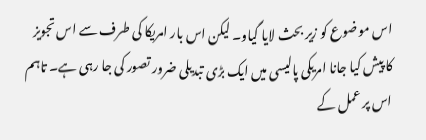اس موضوع کو زیر بحث لایا گیاو۔ لیکن اس بار امریکا کی طرف سے اس تجویز کا پیش کیا جانا امریکی پالیسی میں ایک بڑی تبدیلی ضرور تصور کی جا رہی ہے۔ تاہم اس پر عمل کے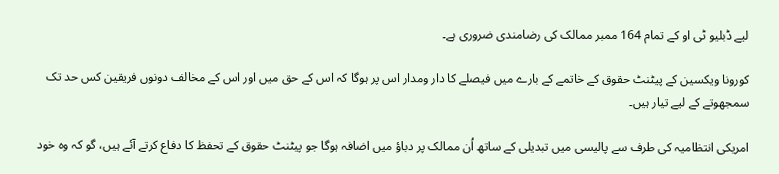لیے ڈبلیو ٹی او کے تمام 164 ممبر ممالک کی رضامندی ضروری ہے۔

کورونا ویکسین کے پیٹنٹ حقوق کے خاتمے کے بارے میں فیصلے کا دار ومدار اس پر ہوگا کہ اس کے حق میں اور اس کے مخالف دونوں فریقین کس حد تک سمجھوتے کے لیے تیار ہیں۔

امریکی انتظامیہ کی طرف سے پالیسی میں تبدیلی کے ساتھ اُن ممالک پر دباؤ میں اضافہ ہوگا جو پیٹنٹ حقوق کے تحفظ کا دفاع کرتے آئے ہیں، گو کہ وہ خود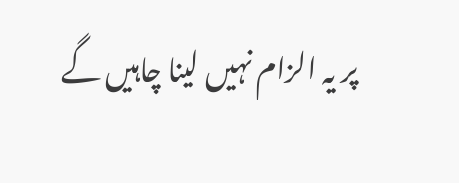پر یہ الزام نہیں لینا چاہیں گے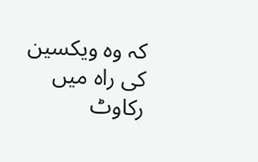کہ وہ ویکسین کی راہ میں رکاوٹ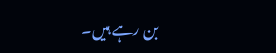بن رہے ہیں۔